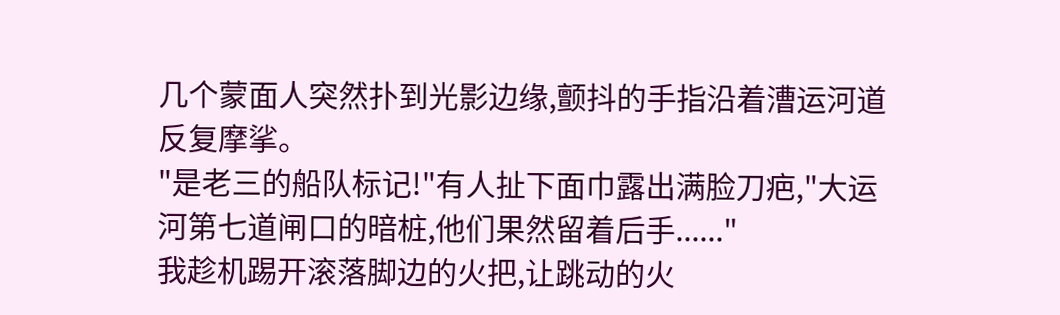几个蒙面人突然扑到光影边缘,颤抖的手指沿着漕运河道反复摩挲。
"是老三的船队标记!"有人扯下面巾露出满脸刀疤,"大运河第七道闸口的暗桩,他们果然留着后手......"
我趁机踢开滚落脚边的火把,让跳动的火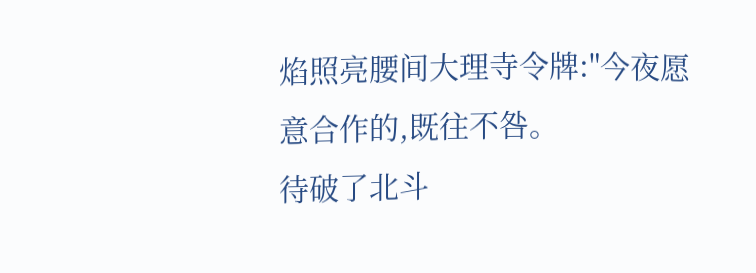焰照亮腰间大理寺令牌:"今夜愿意合作的,既往不咎。
待破了北斗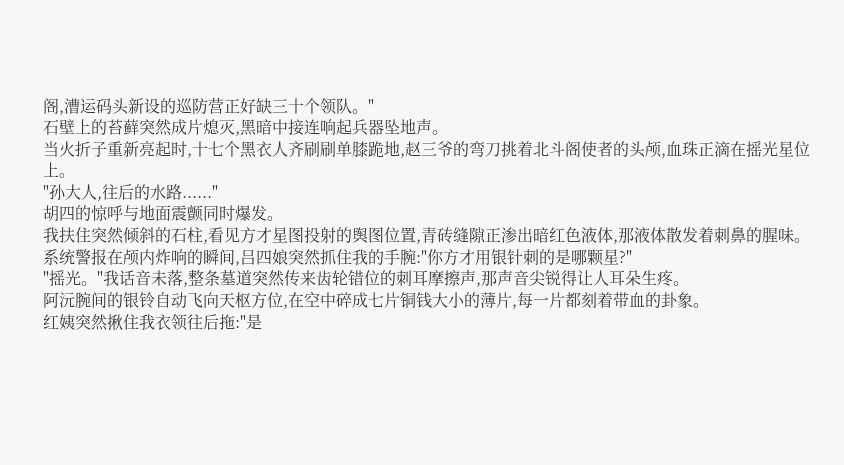阁,漕运码头新设的巡防营正好缺三十个领队。"
石壁上的苔藓突然成片熄灭,黑暗中接连响起兵器坠地声。
当火折子重新亮起时,十七个黑衣人齐刷刷单膝跪地,赵三爷的弯刀挑着北斗阁使者的头颅,血珠正滴在摇光星位上。
"孙大人,往后的水路......"
胡四的惊呼与地面震颤同时爆发。
我扶住突然倾斜的石柱,看见方才星图投射的舆图位置,青砖缝隙正渗出暗红色液体,那液体散发着刺鼻的腥味。
系统警报在颅内炸响的瞬间,吕四娘突然抓住我的手腕:"你方才用银针刺的是哪颗星?"
"摇光。"我话音未落,整条墓道突然传来齿轮错位的刺耳摩擦声,那声音尖锐得让人耳朵生疼。
阿沅腕间的银铃自动飞向天枢方位,在空中碎成七片铜钱大小的薄片,每一片都刻着带血的卦象。
红姨突然揪住我衣领往后拖:"是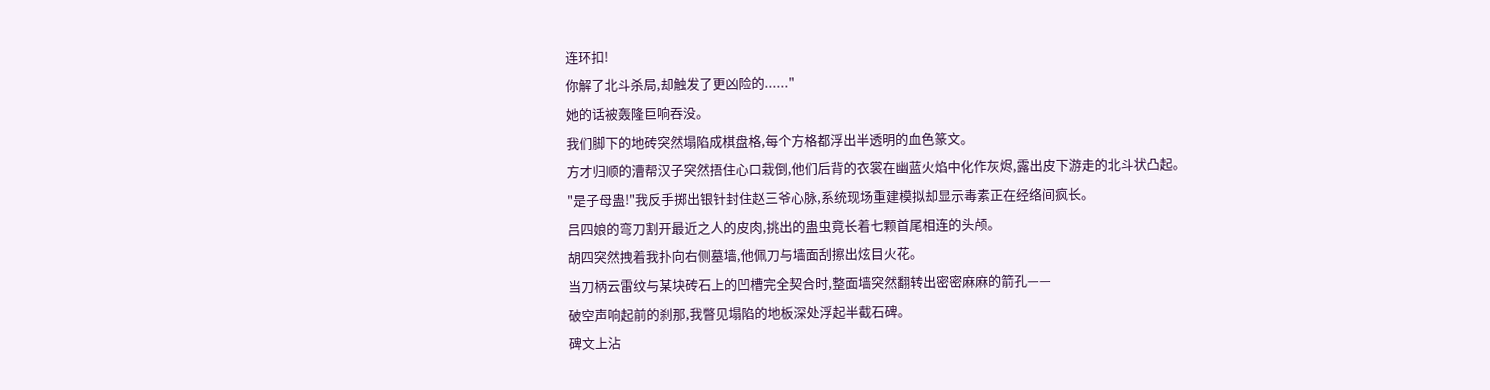连环扣!
你解了北斗杀局,却触发了更凶险的......"
她的话被轰隆巨响吞没。
我们脚下的地砖突然塌陷成棋盘格,每个方格都浮出半透明的血色篆文。
方才归顺的漕帮汉子突然捂住心口栽倒,他们后背的衣裳在幽蓝火焰中化作灰烬,露出皮下游走的北斗状凸起。
"是子母蛊!"我反手掷出银针封住赵三爷心脉,系统现场重建模拟却显示毒素正在经络间疯长。
吕四娘的弯刀割开最近之人的皮肉,挑出的蛊虫竟长着七颗首尾相连的头颅。
胡四突然拽着我扑向右侧墓墙,他佩刀与墙面刮擦出炫目火花。
当刀柄云雷纹与某块砖石上的凹槽完全契合时,整面墙突然翻转出密密麻麻的箭孔——
破空声响起前的刹那,我瞥见塌陷的地板深处浮起半截石碑。
碑文上沾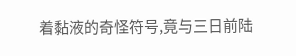着黏液的奇怪符号,竟与三日前陆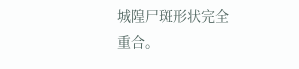城隍尸斑形状完全重合。